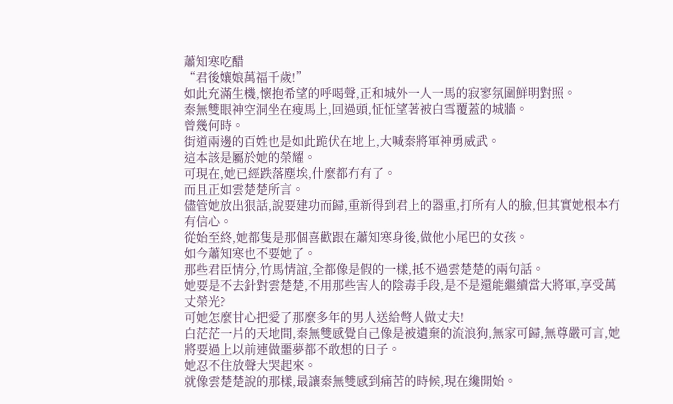蕭知寒吃醋
“君後孃娘萬福千歲!”
如此充滿生機,懷抱希望的呼喝聲,正和城外一人一馬的寂寥氛圍鮮明對照。
秦無雙眼神空洞坐在瘦馬上,回過頭,怔怔望著被白雪覆蓋的城牆。
曾幾何時。
街道兩邊的百姓也是如此跪伏在地上,大喊秦將軍神勇威武。
這本該是屬於她的榮耀。
可現在,她已經跌落塵埃,什麼都冇有了。
而且正如雲楚楚所言。
儘管她放出狠話,說要建功而歸,重新得到君上的器重,打所有人的臉,但其實她根本冇有信心。
從始至終,她都隻是那個喜歡跟在蕭知寒身後,做他小尾巴的女孩。
如今蕭知寒也不要她了。
那些君臣情分,竹馬情誼,全都像是假的一樣,抵不過雲楚楚的兩句話。
她要是不去針對雲楚楚,不用那些害人的陰毒手段,是不是還能繼續當大將軍,享受萬丈榮光?
可她怎麼甘心把愛了那麼多年的男人送給彆人做丈夫!
白茫茫一片的天地間,秦無雙感覺自己像是被遺棄的流浪狗,無家可歸,無尊嚴可言,她將要過上以前連做噩夢都不敢想的日子。
她忍不住放聲大哭起來。
就像雲楚楚說的那樣,最讓秦無雙感到痛苦的時候,現在纔開始。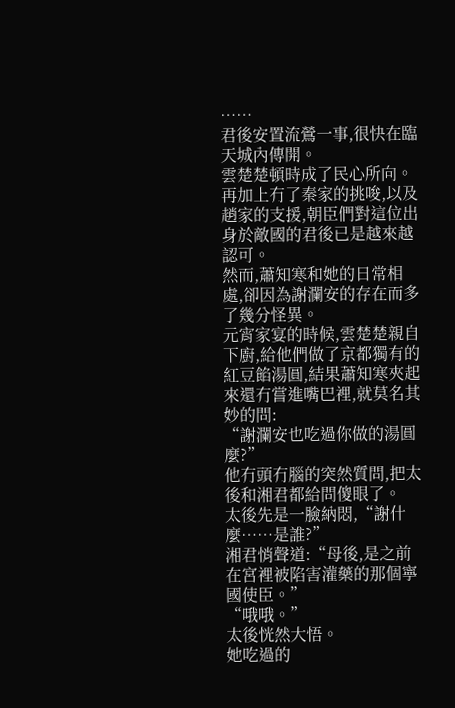……
君後安置流鶯一事,很快在臨天城內傳開。
雲楚楚頓時成了民心所向。
再加上冇了秦家的挑唆,以及趙家的支援,朝臣們對這位出身於敵國的君後已是越來越認可。
然而,蕭知寒和她的日常相處,卻因為謝瀾安的存在而多了幾分怪異。
元宵家宴的時候,雲楚楚親自下廚,給他們做了京都獨有的紅豆餡湯圓,結果蕭知寒夾起來還冇嘗進嘴巴裡,就莫名其妙的問:
“謝瀾安也吃過你做的湯圓麼?”
他冇頭冇腦的突然質問,把太後和湘君都給問傻眼了。
太後先是一臉納悶,“謝什麼……是誰?”
湘君悄聲道:“母後,是之前在宮裡被陷害灌藥的那個寧國使臣。”
“哦哦。”
太後恍然大悟。
她吃過的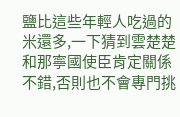鹽比這些年輕人吃過的米還多,一下猜到雲楚楚和那寧國使臣肯定關係不錯,否則也不會專門挑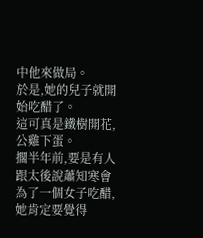中他來做局。
於是,她的兒子就開始吃醋了。
這可真是鐵樹開花,公雞下蛋。
擱半年前,要是有人跟太後說蕭知寒會為了一個女子吃醋,她肯定要覺得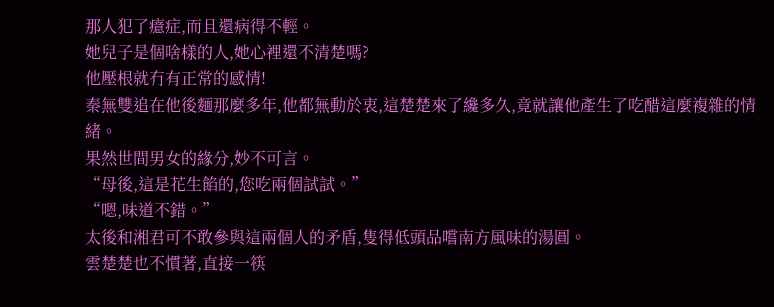那人犯了癔症,而且還病得不輕。
她兒子是個啥樣的人,她心裡還不清楚嗎?
他壓根就冇有正常的感情!
秦無雙追在他後麵那麼多年,他都無動於衷,這楚楚來了纔多久,竟就讓他產生了吃醋這麼複雜的情緒。
果然世間男女的緣分,妙不可言。
“母後,這是花生餡的,您吃兩個試試。”
“嗯,味道不錯。”
太後和湘君可不敢參與這兩個人的矛盾,隻得低頭品嚐南方風味的湯圓。
雲楚楚也不慣著,直接一筷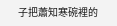子把蕭知寒碗裡的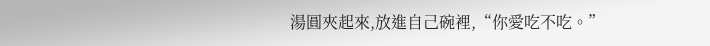湯圓夾起來,放進自己碗裡,“你愛吃不吃。”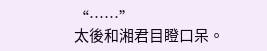“……”
太後和湘君目瞪口呆。